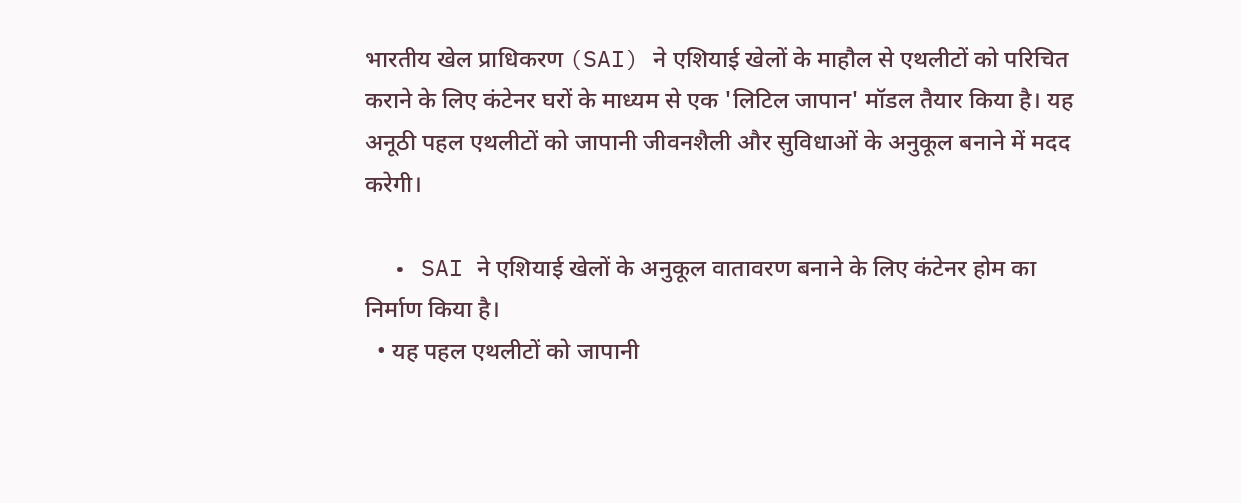भारतीय खेल प्राधिकरण (SAI) ने एशियाई खेलों के माहौल से एथलीटों को परिचित कराने के लिए कंटेनर घरों के माध्यम से एक 'लिटिल जापान' मॉडल तैयार किया है। यह अनूठी पहल एथलीटों को जापानी जीवनशैली और सुविधाओं के अनुकूल बनाने में मदद करेगी।

  • SAI ने एशियाई खेलों के अनुकूल वातावरण बनाने के लिए कंटेनर होम का निर्माण किया है।
  • यह पहल एथलीटों को जापानी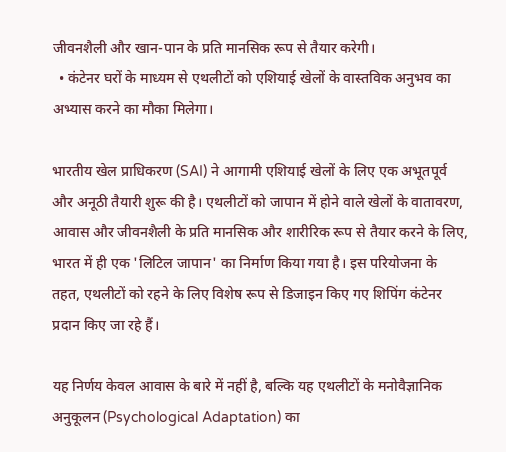जीवनशैली और खान-पान के प्रति मानसिक रूप से तैयार करेगी।
  • कंटेनर घरों के माध्यम से एथलीटों को एशियाई खेलों के वास्तविक अनुभव का अभ्यास करने का मौका मिलेगा।

भारतीय खेल प्राधिकरण (SAI) ने आगामी एशियाई खेलों के लिए एक अभूतपूर्व और अनूठी तैयारी शुरू की है। एथलीटों को जापान में होने वाले खेलों के वातावरण, आवास और जीवनशैली के प्रति मानसिक और शारीरिक रूप से तैयार करने के लिए, भारत में ही एक 'लिटिल जापान' का निर्माण किया गया है। इस परियोजना के तहत, एथलीटों को रहने के लिए विशेष रूप से डिजाइन किए गए शिपिंग कंटेनर प्रदान किए जा रहे हैं।

यह निर्णय केवल आवास के बारे में नहीं है, बल्कि यह एथलीटों के मनोवैज्ञानिक अनुकूलन (Psychological Adaptation) का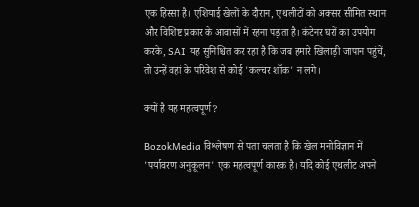एक हिस्सा है। एशियाई खेलों के दौरान, एथलीटों को अक्सर सीमित स्थान और विशिष्ट प्रकार के आवासों में रहना पड़ता है। कंटेनर घरों का उपयोग करके, SAI यह सुनिश्चित कर रहा है कि जब हमारे खिलाड़ी जापान पहुंचें, तो उन्हें वहां के परिवेश से कोई 'कल्चर शॉक' न लगे।

क्यों है यह महत्वपूर्ण?

BozokMedia विश्लेषण से पता चलता है कि खेल मनोविज्ञान में 'पर्यावरण अनुकूलन' एक महत्वपूर्ण कारक है। यदि कोई एथलीट अपने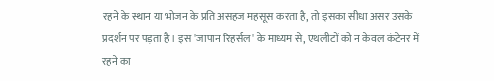रहने के स्थान या भोजन के प्रति असहज महसूस करता है, तो इसका सीधा असर उसके प्रदर्शन पर पड़ता है। इस 'जापान रिहर्सल' के माध्यम से, एथलीटों को न केवल कंटेनर में रहने का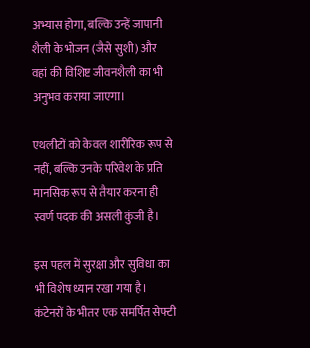अभ्यास होगा, बल्कि उन्हें जापानी शैली के भोजन (जैसे सुशी) और वहां की विशिष्ट जीवनशैली का भी अनुभव कराया जाएगा।

एथलीटों को केवल शारीरिक रूप से नहीं, बल्कि उनके परिवेश के प्रति मानसिक रूप से तैयार करना ही स्वर्ण पदक की असली कुंजी है।

इस पहल में सुरक्षा और सुविधा का भी विशेष ध्यान रखा गया है। कंटेनरों के भीतर एक समर्पित सेफ्टी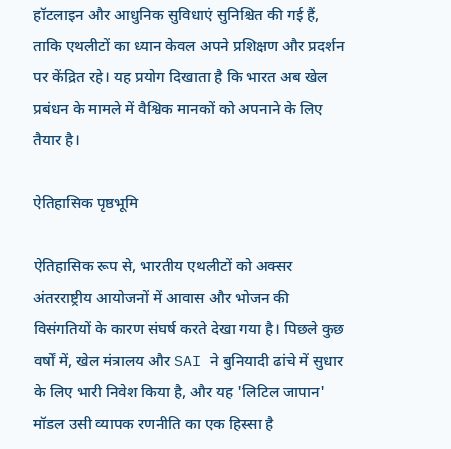हॉटलाइन और आधुनिक सुविधाएं सुनिश्चित की गई हैं, ताकि एथलीटों का ध्यान केवल अपने प्रशिक्षण और प्रदर्शन पर केंद्रित रहे। यह प्रयोग दिखाता है कि भारत अब खेल प्रबंधन के मामले में वैश्विक मानकों को अपनाने के लिए तैयार है।

ऐतिहासिक पृष्ठभूमि

ऐतिहासिक रूप से, भारतीय एथलीटों को अक्सर अंतरराष्ट्रीय आयोजनों में आवास और भोजन की विसंगतियों के कारण संघर्ष करते देखा गया है। पिछले कुछ वर्षों में, खेल मंत्रालय और SAI ने बुनियादी ढांचे में सुधार के लिए भारी निवेश किया है, और यह 'लिटिल जापान' मॉडल उसी व्यापक रणनीति का एक हिस्सा है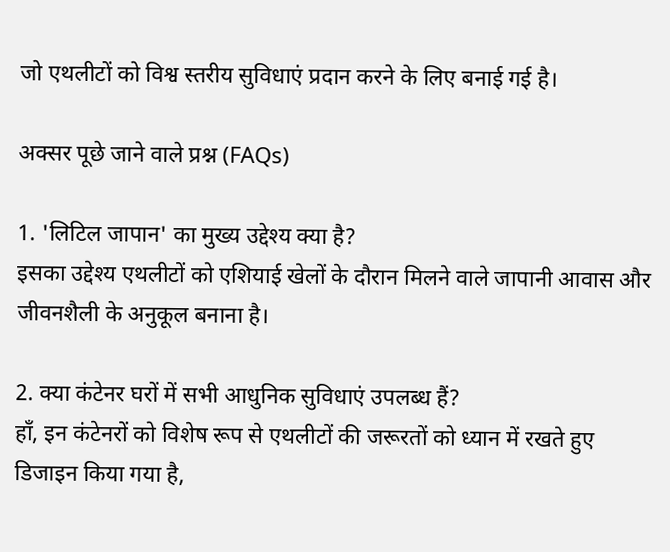जो एथलीटों को विश्व स्तरीय सुविधाएं प्रदान करने के लिए बनाई गई है।

अक्सर पूछे जाने वाले प्रश्न (FAQs)

1. 'लिटिल जापान' का मुख्य उद्देश्य क्या है?
इसका उद्देश्य एथलीटों को एशियाई खेलों के दौरान मिलने वाले जापानी आवास और जीवनशैली के अनुकूल बनाना है।

2. क्या कंटेनर घरों में सभी आधुनिक सुविधाएं उपलब्ध हैं?
हाँ, इन कंटेनरों को विशेष रूप से एथलीटों की जरूरतों को ध्यान में रखते हुए डिजाइन किया गया है,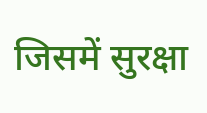जिसमें सुरक्षा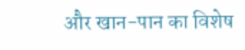और खान-पान का विशेष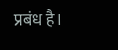प्रबंध है।